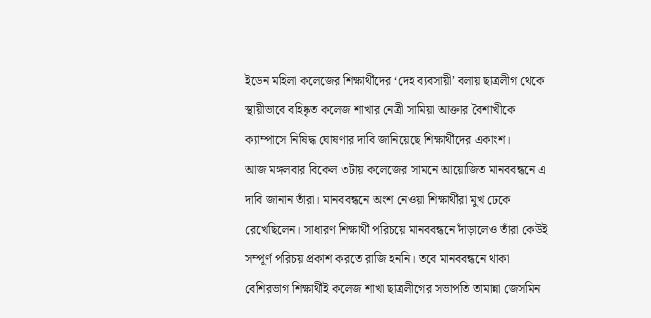ইডেন মহিলা কলেজের শিক্ষার্থীদের ‘দেহ ব্যবসায়ী’ বলায় ছাত্রলীগ থেকে স্থায়ীভাবে বহিষ্কৃত কলেজ শাখার নেত্রী সামিয়া আক্তার বৈশাখীকে ক্যাম্পাসে নিষিদ্ধ ঘোষণার দাবি জানিয়েছে শিক্ষার্থীদের একাংশ।
আজ মঙ্গলবার বিকেল ৩টায় কলেজের সামনে আয়োজিত মানববন্ধনে এ দাবি জানান তাঁরা। মানববন্ধনে অংশ নেওয়া শিক্ষার্থীরা মুখ ঢেকে রেখেছিলেন। সাধারণ শিক্ষার্থী পরিচয়ে মানববন্ধনে দাঁড়ালেও তাঁরা কেউই সম্পূর্ণ পরিচয় প্রকাশ করতে রাজি হননি। তবে মানববন্ধনে থাকা বেশিরভাগ শিক্ষার্থীই কলেজ শাখা ছাত্রলীগের সভাপতি তামান্না জেসমিন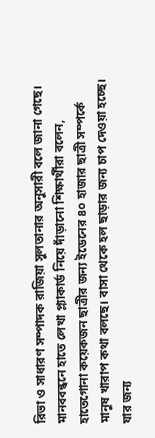রিভা ও সাধারণ সম্পাদক রাজিয়া সুলতানার অনুসারী বলে জানা গেছে।
মানববন্ধনে হাতে লেখা প্ল্যাকার্ড নিয়ে দাঁড়ানো শিক্ষার্থীরা বলেন, হাতেগোনা কয়েকজন ছাত্রীর জন্য ইডেনের ৪০ হাজার ছাত্রী সম্পর্কে মানুষ খারাপ কথা বলছে। বাসা থেকে হল ছাড়ার জন্য চাপ দেওয়া হচ্ছে। যার জন্য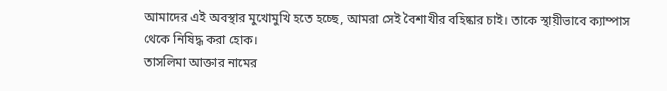আমাদের এই অবস্থার মুখোমুখি হতে হচ্ছে, আমরা সেই বৈশাখীর বহিষ্কার চাই। তাকে স্থায়ীভাবে ক্যাম্পাস থেকে নিষিদ্ধ করা হোক।
তাসলিমা আক্তার নামের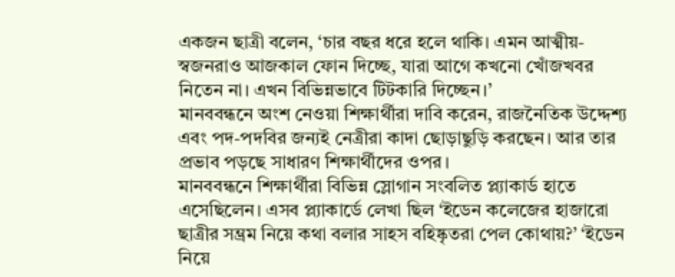একজন ছাত্রী বলেন, ‘চার বছর ধরে হলে থাকি। এমন আত্মীয়-স্বজনরাও আজকাল ফোন দিচ্ছে, যারা আগে কখনো খোঁজখবর নিতেন না। এখন বিভিন্নভাবে টিটকারি দিচ্ছেন।’
মানববন্ধনে অংশ নেওয়া শিক্ষার্থীরা দাবি করেন, রাজনৈতিক উদ্দেশ্য এবং পদ-পদবির জন্যই নেত্রীরা কাদা ছোড়াছুড়ি করছেন। আর তার প্রভাব পড়ছে সাধারণ শিক্ষার্থীদের ওপর।
মানববন্ধনে শিক্ষার্থীরা বিভিন্ন স্লোগান সংবলিত প্ল্যাকার্ড হাতে এসেছিলেন। এসব প্ল্যাকার্ডে লেখা ছিল ‘ইডেন কলেজের হাজারো ছাত্রীর সম্ভ্রম নিয়ে কথা বলার সাহস বহিষ্কৃতরা পেল কোথায়?’ ‘ইডেন নিয়ে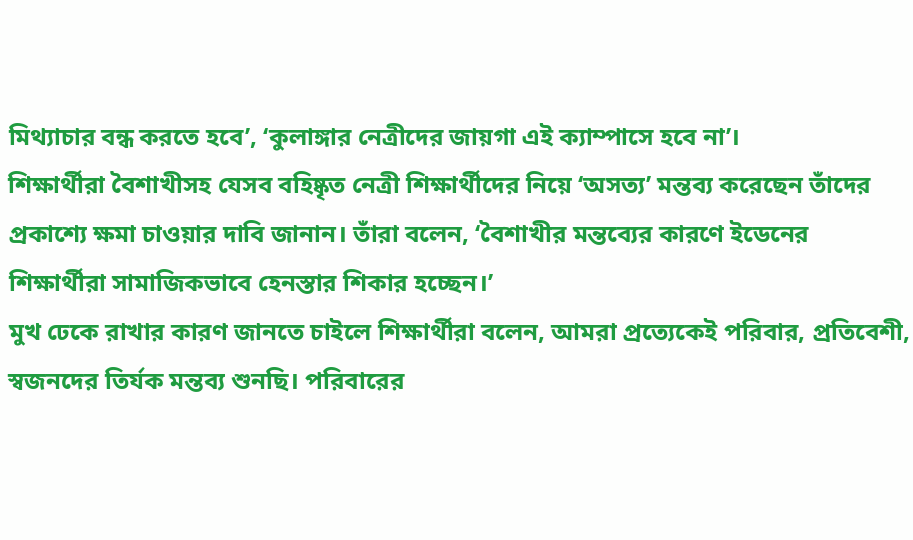মিথ্যাচার বন্ধ করতে হবে’, ‘কুলাঙ্গার নেত্রীদের জায়গা এই ক্যাম্পাসে হবে না’।
শিক্ষার্থীরা বৈশাখীসহ যেসব বহিষ্কৃত নেত্রী শিক্ষার্থীদের নিয়ে ‘অসত্য’ মন্তব্য করেছেন তাঁদের প্রকাশ্যে ক্ষমা চাওয়ার দাবি জানান। তাঁরা বলেন, ‘বৈশাখীর মন্তব্যের কারণে ইডেনের শিক্ষার্থীরা সামাজিকভাবে হেনস্তার শিকার হচ্ছেন।’
মুখ ঢেকে রাখার কারণ জানতে চাইলে শিক্ষার্থীরা বলেন, আমরা প্রত্যেকেই পরিবার, প্রতিবেশী, স্বজনদের তির্যক মন্তব্য শুনছি। পরিবারের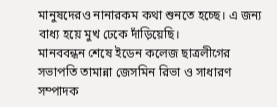মানুষদেরও নানারকম কথা শুনতে হচ্ছে। এ জন্য বাধ্য হয়ে মুখ ঢেকে দাঁড়িয়েছি।
মানববন্ধন শেষে ইডেন কলেজ ছাত্রলীগের সভাপতি তামান্না জেসমিন রিভা ও সাধারণ সম্পাদক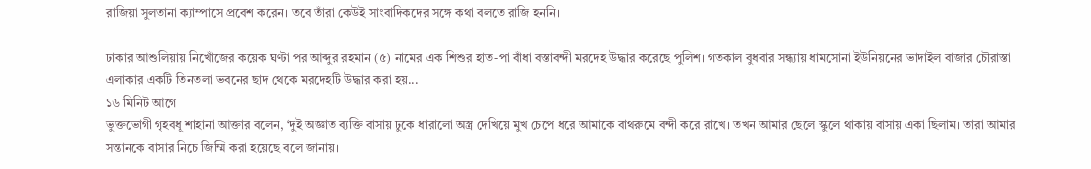রাজিয়া সুলতানা ক্যাম্পাসে প্রবেশ করেন। তবে তাঁরা কেউই সাংবাদিকদের সঙ্গে কথা বলতে রাজি হননি।

ঢাকার আশুলিয়ায় নিখোঁজের কয়েক ঘণ্টা পর আব্দুর রহমান (৫) নামের এক শিশুর হাত-পা বাঁধা বস্তাবন্দী মরদেহ উদ্ধার করেছে পুলিশ। গতকাল বুধবার সন্ধ্যায় ধামসোনা ইউনিয়নের ভাদাইল বাজার চৌরাস্তা এলাকার একটি তিনতলা ভবনের ছাদ থেকে মরদেহটি উদ্ধার করা হয়...
১৬ মিনিট আগে
ভুক্তভোগী গৃহবধূ শাহানা আক্তার বলেন, ‘দুই অজ্ঞাত ব্যক্তি বাসায় ঢুকে ধারালো অস্ত্র দেখিয়ে মুখ চেপে ধরে আমাকে বাথরুমে বন্দী করে রাখে। তখন আমার ছেলে স্কুলে থাকায় বাসায় একা ছিলাম। তারা আমার সন্তানকে বাসার নিচে জিম্মি করা হয়েছে বলে জানায়।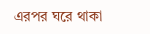এরপর ঘরে থাকা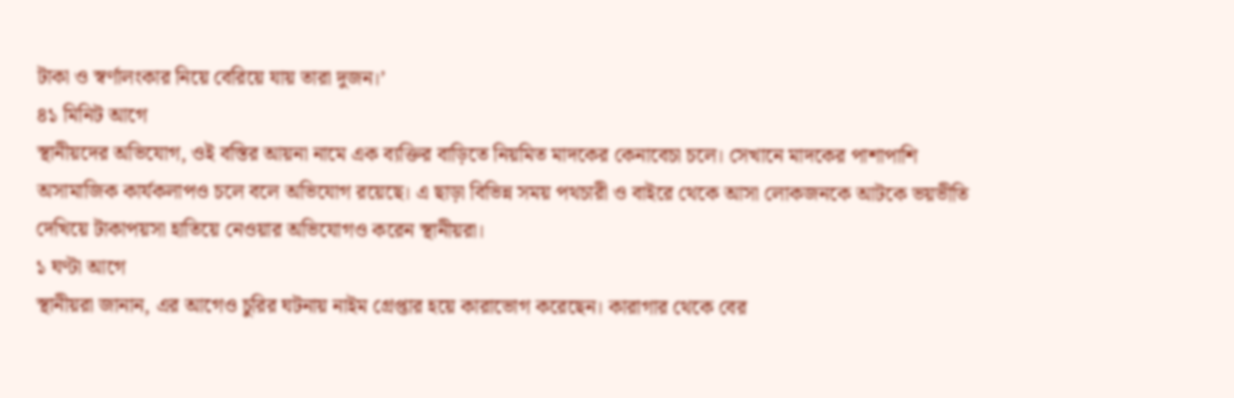টাকা ও স্বর্ণালংকার নিয়ে বেরিয়ে যায় তারা দুজন।’
৪১ মিনিট আগে
স্থানীয়দের অভিযোগ, ওই বস্তির আয়না নামে এক ব্যক্তির বাড়িতে নিয়মিত মাদকের কেনাবেচা চলে। সেখানে মাদকের পাশাপাশি অসামাজিক কার্যকলাপও চলে বলে অভিযোগ রয়েছে। এ ছাড়া বিভিন্ন সময় পথচারী ও বাইরে থেকে আসা লোকজনকে আটকে ভয়ভীতি দেখিয়ে টাকাপয়সা হাতিয়ে নেওয়ার অভিযোগও করেন স্থানীয়রা।
১ ঘণ্টা আগে
স্থানীয়রা জানান, এর আগেও চুরির ঘটনায় নাইম গ্রেপ্তার হয়ে কারাভোগ করেছেন। কারাগার থেকে বের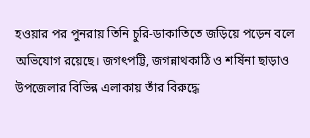হওয়ার পর পুনরায় তিনি চুরি-ডাকাতিতে জড়িয়ে পড়েন বলে অভিযোগ রয়েছে। জগৎপট্টি, জগন্নাথকাঠি ও শর্ষিনা ছাড়াও উপজেলার বিভিন্ন এলাকায় তাঁর বিরুদ্ধে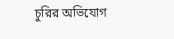চুরির অভিযোগ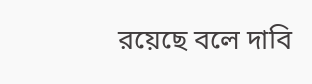রয়েছে বলে দাবি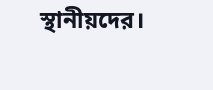স্থানীয়দের।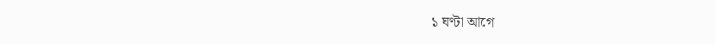১ ঘণ্টা আগে